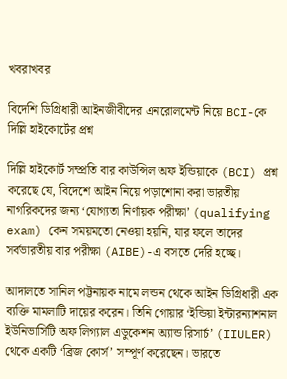খবরাখবর

বিদেশি ডিগ্রিধারী আইনজীবীদের এনরোলমেন্ট নিয়ে BCI-কে দিল্লি হাইকোর্টের প্রশ্ন

দিল্লি হাইকোর্ট সম্প্রতি বার কাউন্সিল অফ ইন্ডিয়াকে (BCI) প্রশ্ন করেছে যে, বিদেশে আইন নিয়ে পড়াশোনা করা ভারতীয় নাগরিকদের জন্য ‘যোগ্যতা নির্ণায়ক পরীক্ষা’ (qualifying exam) কেন সময়মতো নেওয়া হয়নি, যার ফলে তাদের সর্বভারতীয় বার পরীক্ষা (AIBE)-এ বসতে দেরি হচ্ছে।

আদালতে সানিল পট্টনায়ক নামে লন্ডন থেকে আইন ডিগ্রিধারী এক ব্যক্তি মামলাটি দায়ের করেন। তিনি গোয়ার ‘ইন্ডিয়া ইন্টারন্যাশনাল ইউনিভার্সিটি অফ লিগ্যাল এডুকেশন অ্যান্ড রিসার্চ’ (IIULER) থেকে একটি ‘ব্রিজ কোর্স’ সম্পূর্ণ করেছেন। ভারতে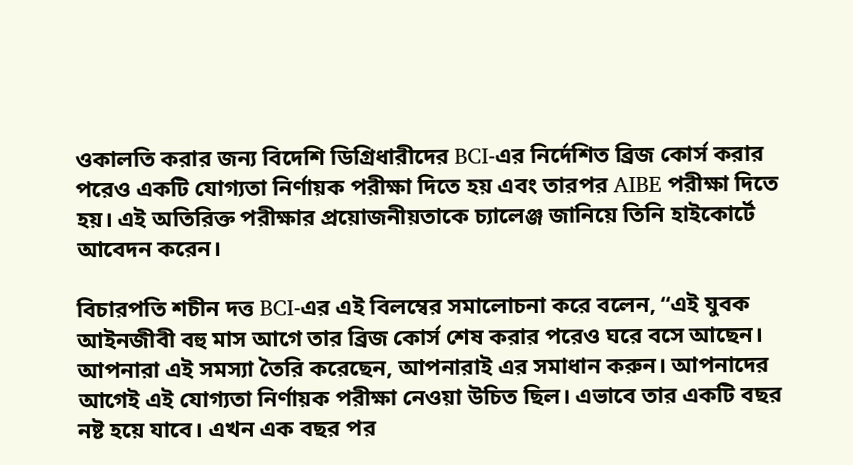ওকালতি করার জন্য বিদেশি ডিগ্রিধারীদের BCI-এর নির্দেশিত ব্রিজ কোর্স করার পরেও একটি যোগ্যতা নির্ণায়ক পরীক্ষা দিতে হয় এবং তারপর AIBE পরীক্ষা দিতে হয়। এই অতিরিক্ত পরীক্ষার প্রয়োজনীয়তাকে চ্যালেঞ্জ জানিয়ে তিনি হাইকোর্টে আবেদন করেন।

বিচারপতি শচীন দত্ত BCI-এর এই বিলম্বের সমালোচনা করে বলেন, “এই যুবক আইনজীবী বহু মাস আগে তার ব্রিজ কোর্স শেষ করার পরেও ঘরে বসে আছেন। আপনারা এই সমস্যা তৈরি করেছেন, আপনারাই এর সমাধান করুন। আপনাদের আগেই এই যোগ্যতা নির্ণায়ক পরীক্ষা নেওয়া উচিত ছিল। এভাবে তার একটি বছর নষ্ট হয়ে যাবে। এখন এক বছর পর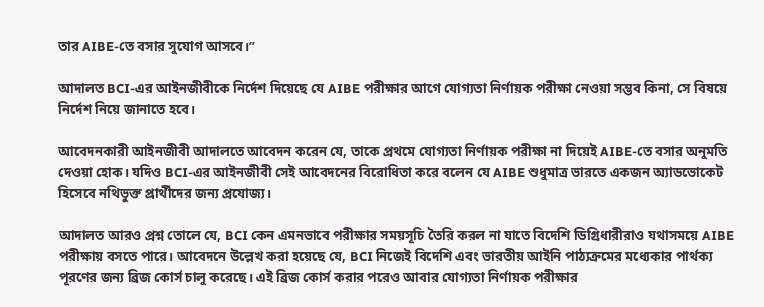তার AIBE-তে বসার সুযোগ আসবে।”

আদালত BCI-এর আইনজীবীকে নির্দেশ দিয়েছে যে AIBE পরীক্ষার আগে যোগ্যতা নির্ণায়ক পরীক্ষা নেওয়া সম্ভব কিনা, সে বিষয়ে নির্দেশ নিয়ে জানাতে হবে।

আবেদনকারী আইনজীবী আদালতে আবেদন করেন যে, তাকে প্রথমে যোগ্যতা নির্ণায়ক পরীক্ষা না দিয়েই AIBE-তে বসার অনুমতি দেওয়া হোক। যদিও BCI-এর আইনজীবী সেই আবেদনের বিরোধিতা করে বলেন যে AIBE শুধুমাত্র ভারতে একজন অ্যাডভোকেট হিসেবে নথিভুক্ত প্রার্থীদের জন্য প্রযোজ্য।

আদালত আরও প্রশ্ন তোলে যে, BCI কেন এমনভাবে পরীক্ষার সময়সূচি তৈরি করল না যাতে বিদেশি ডিগ্রিধারীরাও যথাসময়ে AIBE পরীক্ষায় বসতে পারে। আবেদনে উল্লেখ করা হয়েছে যে, BCI নিজেই বিদেশি এবং ভারতীয় আইনি পাঠ্যক্রমের মধ্যেকার পার্থক্য পূরণের জন্য ব্রিজ কোর্স চালু করেছে। এই ব্রিজ কোর্স করার পরেও আবার যোগ্যতা নির্ণায়ক পরীক্ষার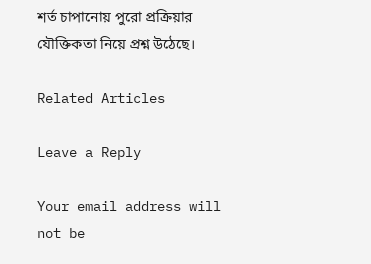শর্ত চাপানোয় পুরো প্রক্রিয়ার যৌক্তিকতা নিয়ে প্রশ্ন উঠেছে।

Related Articles

Leave a Reply

Your email address will not be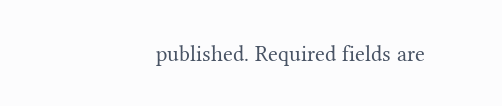published. Required fields are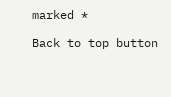marked *

Back to top button